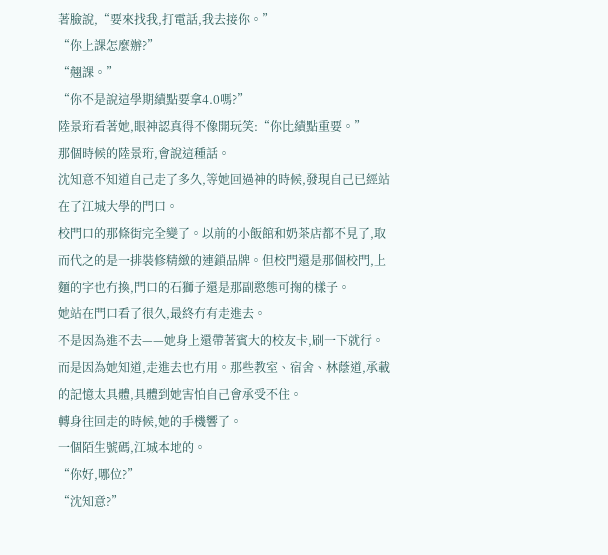著臉說,“要來找我,打電話,我去接你。”
“你上課怎麼辦?”
“翹課。”
“你不是說這學期績點要拿4.0嗎?”
陸景珩看著她,眼神認真得不像開玩笑:“你比績點重要。”
那個時候的陸景珩,會說這種話。
沈知意不知道自己走了多久,等她回過神的時候,發現自己已經站在了江城大學的門口。
校門口的那條街完全變了。以前的小飯館和奶茶店都不見了,取而代之的是一排裝修精緻的連鎖品牌。但校門還是那個校門,上麵的字也冇換,門口的石獅子還是那副憨態可掬的樣子。
她站在門口看了很久,最終冇有走進去。
不是因為進不去——她身上還帶著賓大的校友卡,刷一下就行。而是因為她知道,走進去也冇用。那些教室、宿舍、林蔭道,承載的記憶太具體,具體到她害怕自己會承受不住。
轉身往回走的時候,她的手機響了。
一個陌生號碼,江城本地的。
“你好,哪位?”
“沈知意?”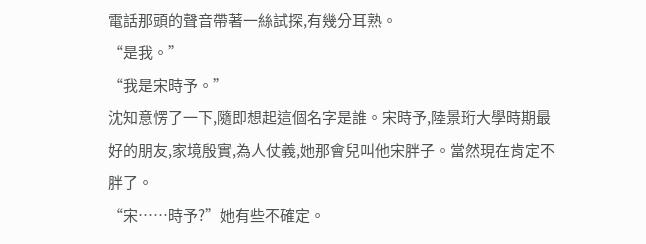電話那頭的聲音帶著一絲試探,有幾分耳熟。
“是我。”
“我是宋時予。”
沈知意愣了一下,隨即想起這個名字是誰。宋時予,陸景珩大學時期最好的朋友,家境殷實,為人仗義,她那會兒叫他宋胖子。當然現在肯定不胖了。
“宋……時予?”她有些不確定。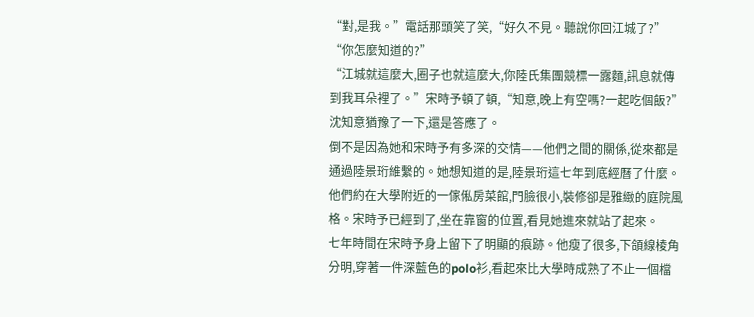“對,是我。”電話那頭笑了笑,“好久不見。聽說你回江城了?”
“你怎麼知道的?”
“江城就這麼大,圈子也就這麼大,你陸氏集團競標一露麵,訊息就傳到我耳朵裡了。”宋時予頓了頓,“知意,晚上有空嗎?一起吃個飯?”
沈知意猶豫了一下,還是答應了。
倒不是因為她和宋時予有多深的交情——他們之間的關係,從來都是通過陸景珩維繫的。她想知道的是,陸景珩這七年到底經曆了什麼。
他們約在大學附近的一傢俬房菜館,門臉很小,裝修卻是雅緻的庭院風格。宋時予已經到了,坐在靠窗的位置,看見她進來就站了起來。
七年時間在宋時予身上留下了明顯的痕跡。他瘦了很多,下頜線棱角分明,穿著一件深藍色的polo衫,看起來比大學時成熟了不止一個檔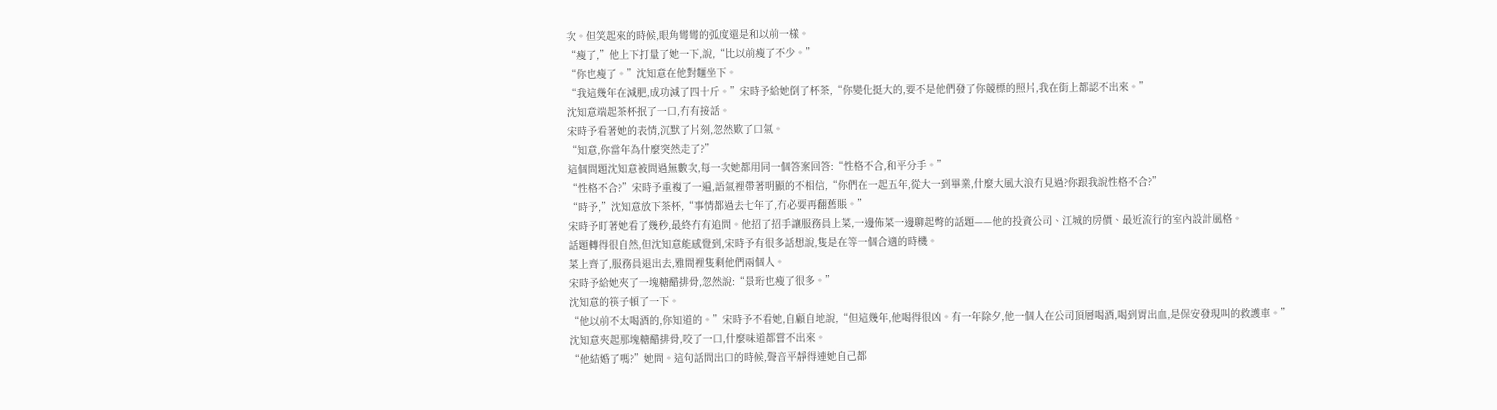次。但笑起來的時候,眼角彎彎的弧度還是和以前一樣。
“瘦了,”他上下打量了她一下,說,“比以前瘦了不少。”
“你也瘦了。”沈知意在他對麵坐下。
“我這幾年在減肥,成功減了四十斤。”宋時予給她倒了杯茶,“你變化挺大的,要不是他們發了你競標的照片,我在街上都認不出來。”
沈知意端起茶杯抿了一口,冇有接話。
宋時予看著她的表情,沉默了片刻,忽然歎了口氣。
“知意,你當年為什麼突然走了?”
這個問題沈知意被問過無數次,每一次她都用同一個答案回答:“性格不合,和平分手。”
“性格不合?”宋時予重複了一遍,語氣裡帶著明顯的不相信,“你們在一起五年,從大一到畢業,什麼大風大浪冇見過?你跟我說性格不合?”
“時予,”沈知意放下茶杯,“事情都過去七年了,冇必要再翻舊賬。”
宋時予盯著她看了幾秒,最終冇有追問。他招了招手讓服務員上菜,一邊佈菜一邊聊起彆的話題——他的投資公司、江城的房價、最近流行的室內設計風格。
話題轉得很自然,但沈知意能感覺到,宋時予有很多話想說,隻是在等一個合適的時機。
菜上齊了,服務員退出去,雅間裡隻剩他們兩個人。
宋時予給她夾了一塊糖醋排骨,忽然說:“景珩也瘦了很多。”
沈知意的筷子頓了一下。
“他以前不太喝酒的,你知道的。”宋時予不看她,自顧自地說,“但這幾年,他喝得很凶。有一年除夕,他一個人在公司頂層喝酒,喝到胃出血,是保安發現叫的救護車。”
沈知意夾起那塊糖醋排骨,咬了一口,什麼味道都嘗不出來。
“他結婚了嗎?”她問。這句話問出口的時候,聲音平靜得連她自己都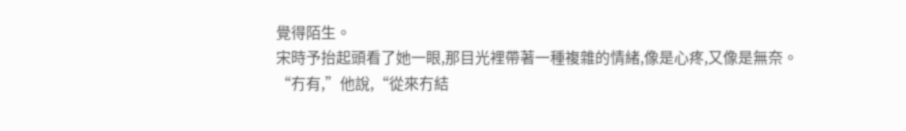覺得陌生。
宋時予抬起頭看了她一眼,那目光裡帶著一種複雜的情緒,像是心疼,又像是無奈。
“冇有,”他說,“從來冇結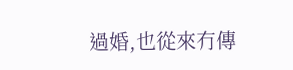過婚,也從來冇傳